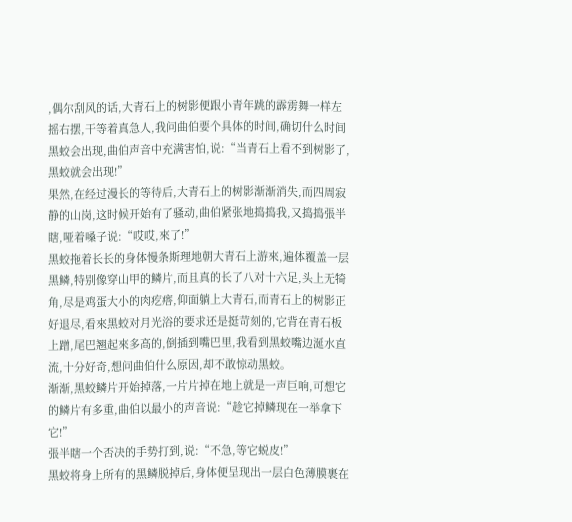,偶尔刮风的话,大青石上的树影便跟小青年跳的霹雳舞一样左摇右摆,干等着真急人,我问曲伯要个具体的时间,确切什么时间黑蛟会出现,曲伯声音中充满害怕,说:“当青石上看不到树影了,黑蛟就会出现!”
果然,在经过漫长的等待后,大青石上的树影渐渐消失,而四周寂静的山岗,这时候开始有了骚动,曲伯紧张地捣捣我,又捣捣張半瞎,哑着嗓子说:“哎哎,來了!”
黑蛟拖着长长的身体慢条斯理地朝大青石上游來,遍体覆盖一层黑鳞,特别像穿山甲的鳞片,而且真的长了八对十六足,头上无犄角,尽是鸡蛋大小的肉疙瘩,仰面躺上大青石,而青石上的树影正好退尽,看來黑蛟对月光浴的要求还是挺苛刻的,它背在青石板上蹭,尾巴翘起來多高的,倒插到嘴巴里,我看到黑蛟嘴边涎水直流,十分好奇,想问曲伯什么原因,却不敢惊动黑蛟。
渐渐,黑蛟鳞片开始掉落,一片片掉在地上就是一声巨响,可想它的鳞片有多重,曲伯以最小的声音说:“趁它掉鳞现在一举拿下它!”
張半瞎一个否决的手势打到,说:“不急,等它蜕皮!”
黑蛟将身上所有的黑鳞脱掉后,身体便呈现出一层白色薄膜裹在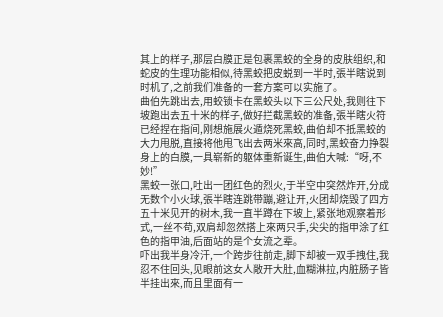其上的样子,那层白膜正是包裹黑蛟的全身的皮肤组织,和蛇皮的生理功能相似,待黑蛟把皮蜕到一半时,張半瞎说到时机了,之前我们准备的一套方案可以实施了。
曲伯先跳出去,用蛟锁卡在黑蛟头以下三公尺处,我则往下坡跑出去五十米的样子,做好拦截黑蛟的准备,張半瞎火符已经捏在指间,刚想施展火遁烧死黑蛟,曲伯却不抵黑蛟的大力甩脱,直接将他甩飞出去两米來高,同时,黑蛟奋力挣裂身上的白膜,一具崭新的躯体重新诞生,曲伯大喊:“呀,不妙!”
黑蛟一张口,吐出一团红色的烈火,于半空中突然炸开,分成无数个小火球,張半瞎连跳带蹦,避让开,火团却烧毁了四方五十米见开的树木,我一直半蹲在下坡上,紧张地观察着形式,一丝不苟,双肩却忽然搭上來两只手,尖尖的指甲涂了红色的指甲油,后面站的是个女流之辈。
吓出我半身冷汗,一个跨步往前走,脚下却被一双手拽住,我忍不住回头,见眼前这女人敞开大肚,血糊淋拉,内脏肠子皆半挂出來,而且里面有一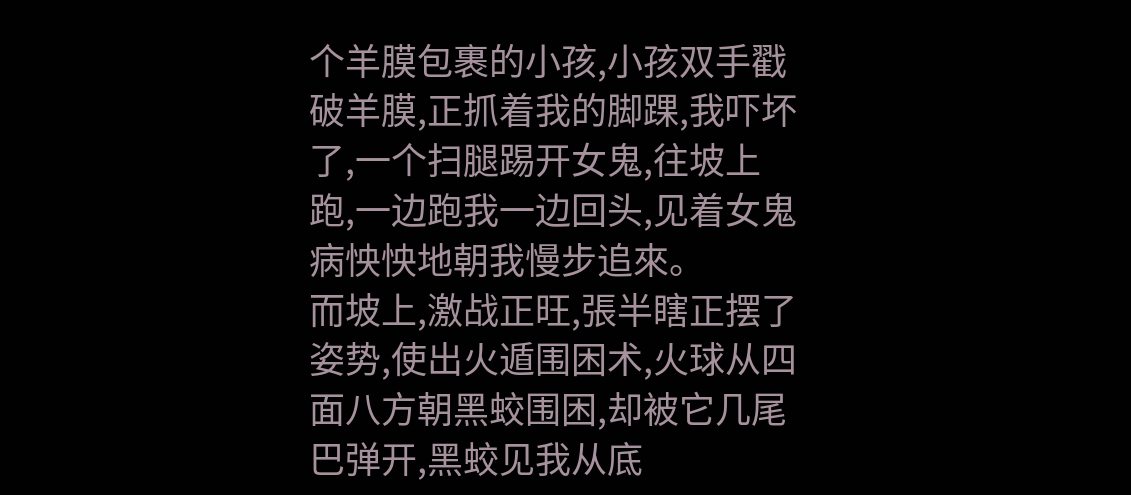个羊膜包裹的小孩,小孩双手戳破羊膜,正抓着我的脚踝,我吓坏了,一个扫腿踢开女鬼,往坡上跑,一边跑我一边回头,见着女鬼病怏怏地朝我慢步追來。
而坡上,激战正旺,張半瞎正摆了姿势,使出火遁围困术,火球从四面八方朝黑蛟围困,却被它几尾巴弹开,黑蛟见我从底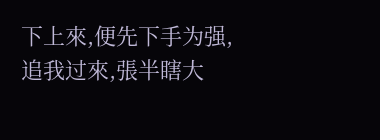下上來,便先下手为强,追我过來,張半瞎大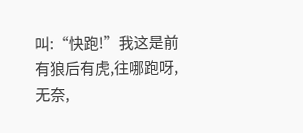叫:“快跑!”我这是前有狼后有虎,往哪跑呀,无奈,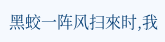黑蛟一阵风扫來时,我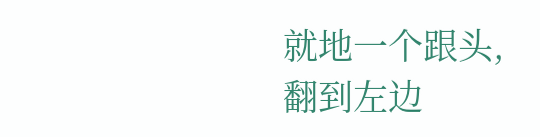就地一个跟头,翻到左边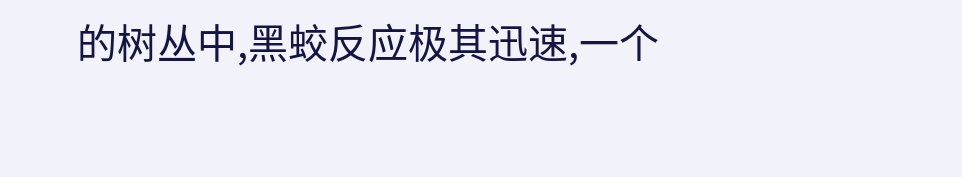的树丛中,黑蛟反应极其迅速,一个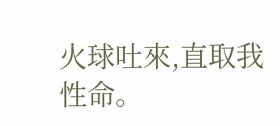火球吐來,直取我性命。